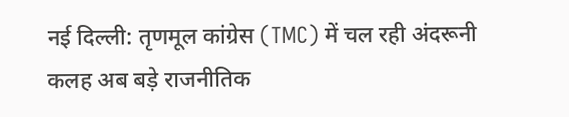नई दिल्ली: तृणमूल कांग्रेस (TMC) में चल रही अंदरूनी कलह अब बड़े राजनीतिक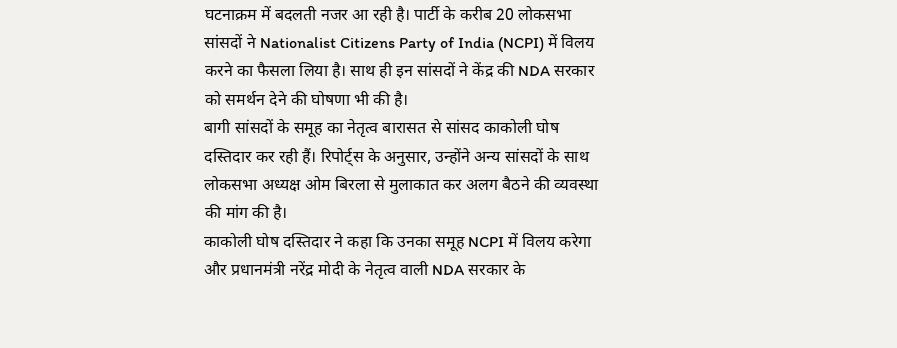घटनाक्रम में बदलती नजर आ रही है। पार्टी के करीब 20 लोकसभा सांसदों ने Nationalist Citizens Party of India (NCPI) में विलय करने का फैसला लिया है। साथ ही इन सांसदों ने केंद्र की NDA सरकार को समर्थन देने की घोषणा भी की है।
बागी सांसदों के समूह का नेतृत्व बारासत से सांसद काकोली घोष दस्तिदार कर रही हैं। रिपोर्ट्स के अनुसार, उन्होंने अन्य सांसदों के साथ लोकसभा अध्यक्ष ओम बिरला से मुलाकात कर अलग बैठने की व्यवस्था की मांग की है।
काकोली घोष दस्तिदार ने कहा कि उनका समूह NCPI में विलय करेगा और प्रधानमंत्री नरेंद्र मोदी के नेतृत्व वाली NDA सरकार के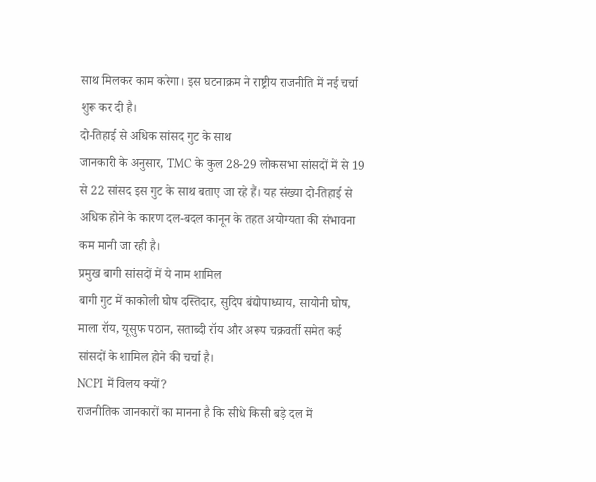साथ मिलकर काम करेगा। इस घटनाक्रम ने राष्ट्रीय राजनीति में नई चर्चा शुरू कर दी है।
दो-तिहाई से अधिक सांसद गुट के साथ
जानकारी के अनुसार, TMC के कुल 28-29 लोकसभा सांसदों में से 19 से 22 सांसद इस गुट के साथ बताए जा रहे हैं। यह संख्या दो-तिहाई से अधिक होने के कारण दल-बदल कानून के तहत अयोग्यता की संभावना कम मानी जा रही है।
प्रमुख बागी सांसदों में ये नाम शामिल
बागी गुट में काकोली घोष दस्तिदार, सुदिप बंद्योपाध्याय, सायोनी घोष, माला रॉय, यूसुफ पठान, सताब्दी रॉय और अरूप चक्रवर्ती समेत कई सांसदों के शामिल होने की चर्चा है।
NCPI में विलय क्यों?
राजनीतिक जानकारों का मानना है कि सीधे किसी बड़े दल में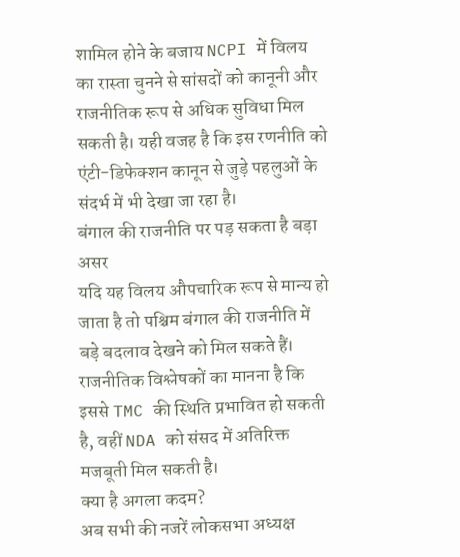शामिल होने के बजाय NCPI में विलय का रास्ता चुनने से सांसदों को कानूनी और राजनीतिक रूप से अधिक सुविधा मिल सकती है। यही वजह है कि इस रणनीति को एंटी-डिफेक्शन कानून से जुड़े पहलुओं के संदर्भ में भी देखा जा रहा है।
बंगाल की राजनीति पर पड़ सकता है बड़ा असर
यदि यह विलय औपचारिक रूप से मान्य हो जाता है तो पश्चिम बंगाल की राजनीति में बड़े बदलाव देखने को मिल सकते हैं। राजनीतिक विश्लेषकों का मानना है कि इससे TMC की स्थिति प्रभावित हो सकती है, वहीं NDA को संसद में अतिरिक्त मजबूती मिल सकती है।
क्या है अगला कदम?
अब सभी की नजरें लोकसभा अध्यक्ष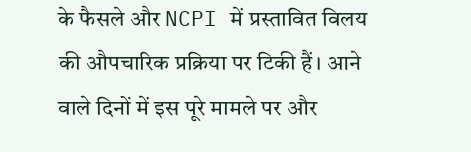के फैसले और NCPI में प्रस्तावित विलय की औपचारिक प्रक्रिया पर टिकी हैं। आने वाले दिनों में इस पूरे मामले पर और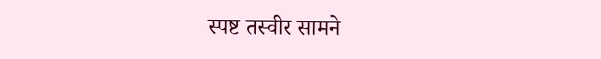स्पष्ट तस्वीर सामने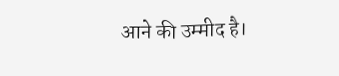आने की उम्मीद है।